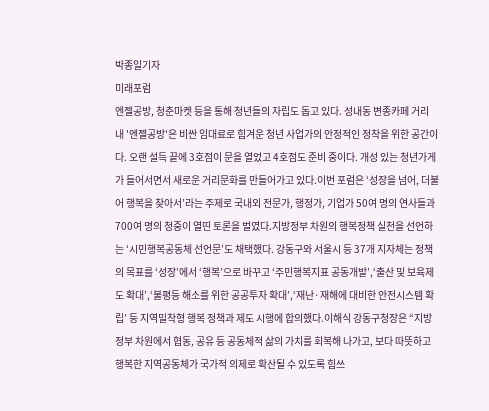박종일기자
미래포럼
엔젤공방, 청춘마켓 등을 통해 청년들의 자립도 돕고 있다. 성내동 변종카페 거리 내 '엔젤공방'은 비싼 임대료로 힘겨운 청년 사업가의 안정적인 정착을 위한 공간이다. 오랜 설득 끝에 3호점이 문을 열었고 4호점도 준비 중이다. 개성 있는 청년가게가 들어서면서 새로운 거리문화를 만들어가고 있다.이번 포럼은 ‘성장을 넘어, 더불어 행복을 찾아서’라는 주제로 국내외 전문가, 행정가, 기업가 50여 명의 연사들과 700여 명의 청중이 열띤 토론을 벌였다.지방정부 차원의 행복정책 실천을 선언하는 ‘시민행복공동체 선언문’도 채택했다. 강동구와 서울시 등 37개 지자체는 정책의 목표를 ‘성장’에서 ‘행복’으로 바꾸고 ‘주민행복지표 공동개발’,‘출산 및 보육제도 확대’,‘불평등 해소를 위한 공공투자 확대’,‘재난·재해에 대비한 안전시스템 확립’ 등 지역밀착형 행복 정책과 제도 시행에 합의했다.이해식 강동구청장은 “지방정부 차원에서 협동, 공유 등 공동체적 삶의 가치를 회복해 나가고, 보다 따뜻하고 행복한 지역공동체가 국가적 의제로 확산될 수 있도록 힘쓰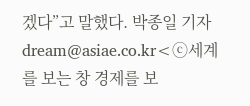겠다”고 말했다. 박종일 기자 dream@asiae.co.kr<ⓒ세계를 보는 창 경제를 보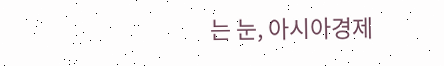는 눈, 아시아경제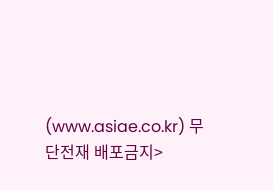(www.asiae.co.kr) 무단전재 배포금지>